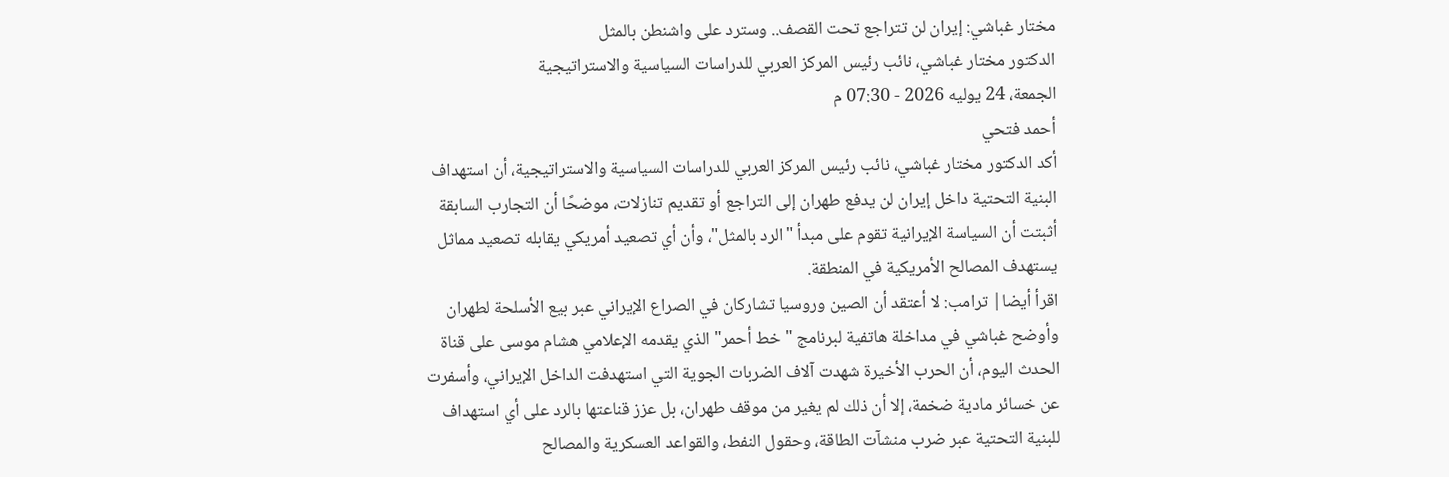مختار غباشي: إيران لن تتراجع تحت القصف.. وسترد على واشنطن بالمثل
الدكتور مختار غباشي، نائب رئيس المركز العربي للدراسات السياسية والاستراتيجية
الجمعة، 24 يوليه 2026 - 07:30 م
أحمد فتحي
أكد الدكتور مختار غباشي، نائب رئيس المركز العربي للدراسات السياسية والاستراتيجية، أن استهداف البنية التحتية داخل إيران لن يدفع طهران إلى التراجع أو تقديم تنازلات، موضحًا أن التجارب السابقة أثبتت أن السياسة الإيرانية تقوم على مبدأ "الرد بالمثل"، وأن أي تصعيد أمريكي يقابله تصعيد مماثل يستهدف المصالح الأمريكية في المنطقة.
اقرأ أيضا| ترامب: لا أعتقد أن الصين وروسيا تشاركان في الصراع الإيراني عبر بيع الأسلحة لطهران
وأوضح غباشي في مداخلة هاتفية لبرنامج "خط أحمر" الذي يقدمه الإعلامي هشام موسى على قناة الحدث اليوم، أن الحرب الأخيرة شهدت آلاف الضربات الجوية التي استهدفت الداخل الإيراني، وأسفرت عن خسائر مادية ضخمة، إلا أن ذلك لم يغير من موقف طهران، بل عزز قناعتها بالرد على أي استهداف للبنية التحتية عبر ضرب منشآت الطاقة، وحقول النفط، والقواعد العسكرية والمصالح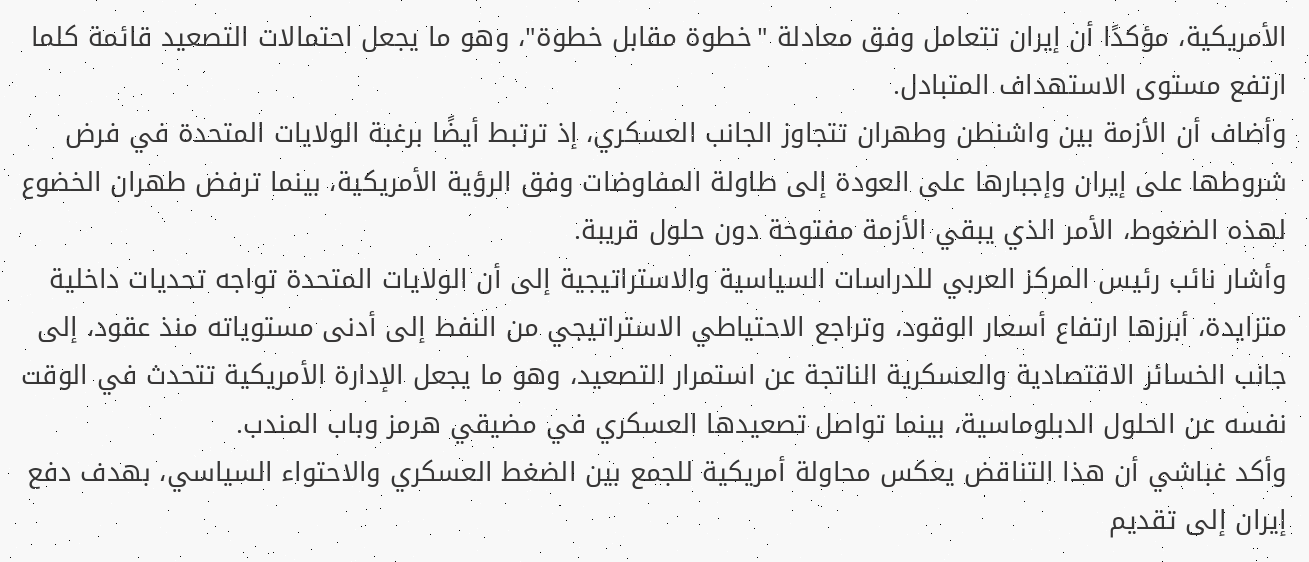الأمريكية، مؤكدًا أن إيران تتعامل وفق معادلة "خطوة مقابل خطوة"، وهو ما يجعل احتمالات التصعيد قائمة كلما ارتفع مستوى الاستهداف المتبادل.
وأضاف أن الأزمة بين واشنطن وطهران تتجاوز الجانب العسكري، إذ ترتبط أيضًا برغبة الولايات المتحدة في فرض شروطها على إيران وإجبارها على العودة إلى طاولة المفاوضات وفق الرؤية الأمريكية، بينما ترفض طهران الخضوع لهذه الضغوط، الأمر الذي يبقي الأزمة مفتوحة دون حلول قريبة.
وأشار نائب رئيس المركز العربي للدراسات السياسية والاستراتيجية إلى أن الولايات المتحدة تواجه تحديات داخلية متزايدة، أبرزها ارتفاع أسعار الوقود، وتراجع الاحتياطي الاستراتيجي من النفط إلى أدنى مستوياته منذ عقود، إلى جانب الخسائر الاقتصادية والعسكرية الناتجة عن استمرار التصعيد، وهو ما يجعل الإدارة الأمريكية تتحدث في الوقت نفسه عن الحلول الدبلوماسية، بينما تواصل تصعيدها العسكري في مضيقي هرمز وباب المندب.
وأكد غباشي أن هذا التناقض يعكس محاولة أمريكية للجمع بين الضغط العسكري والاحتواء السياسي، بهدف دفع إيران إلى تقديم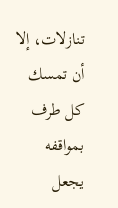تنازلات، إلا أن تمسك كل طرف بمواقفه يجعل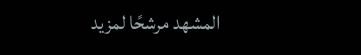المشهد مرشحًا لمزيد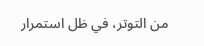من التوتر، في ظل استمرار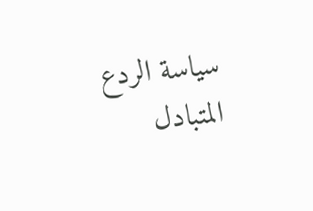سياسة الردع المتبادل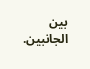بين الجانبين.